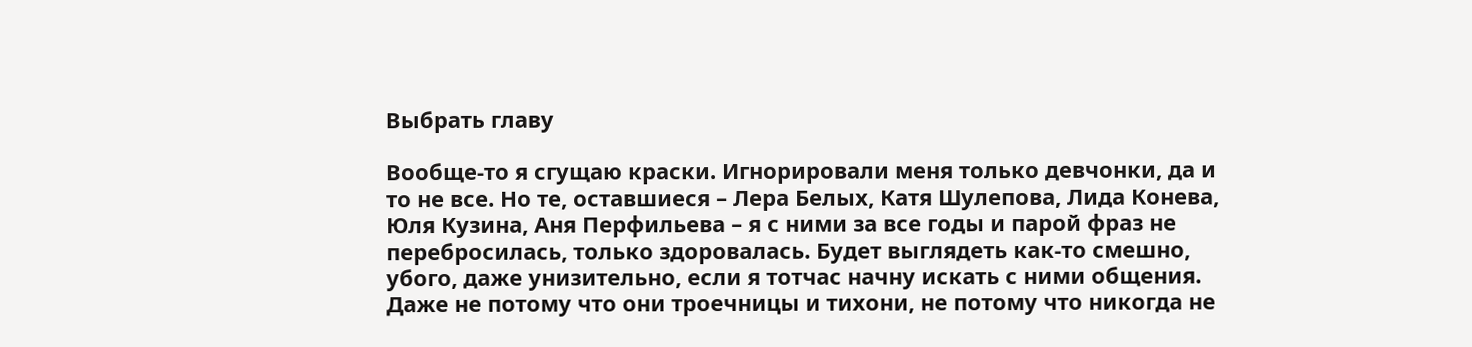Выбрать главу

Вообще-то я сгущаю краски. Игнорировали меня только девчонки, да и то не все. Но те, оставшиеся – Лера Белых, Катя Шулепова, Лида Конева, Юля Кузина, Аня Перфильева – я с ними за все годы и парой фраз не перебросилась, только здоровалась. Будет выглядеть как-то смешно, убого, даже унизительно, если я тотчас начну искать с ними общения. Даже не потому что они троечницы и тихони, не потому что никогда не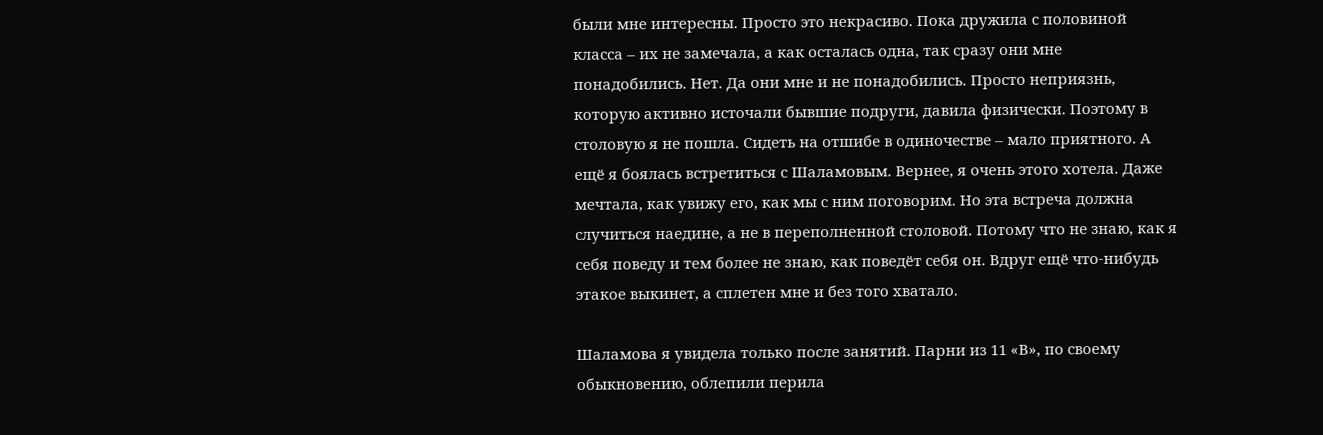были мне интересны. Просто это некрасиво. Пока дружила с половиной класса – их не замечала, а как осталась одна, так сразу они мне понадобились. Нет. Да они мне и не понадобились. Просто неприязнь, которую активно источали бывшие подруги, давила физически. Поэтому в столовую я не пошла. Сидеть на отшибе в одиночестве – мало приятного. А ещё я боялась встретиться с Шаламовым. Вернее, я очень этого хотела. Даже мечтала, как увижу его, как мы с ним поговорим. Но эта встреча должна случиться наедине, а не в переполненной столовой. Потому что не знаю, как я себя поведу и тем более не знаю, как поведёт себя он. Вдруг ещё что-нибудь этакое выкинет, а сплетен мне и без того хватало.

Шаламова я увидела только после занятий. Парни из 11 «В», по своему обыкновению, облепили перила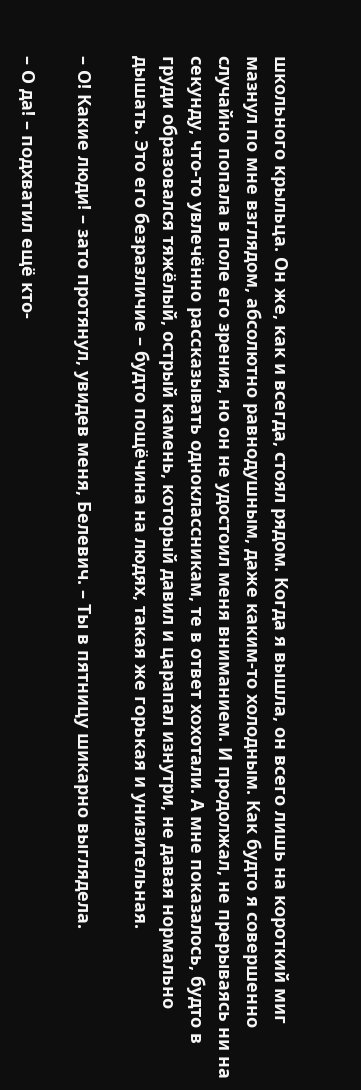школьного крыльца. Он же, как и всегда, стоял рядом. Когда я вышла, он всего лишь на короткий миг мазнул по мне взглядом, абсолютно равнодушным, даже каким-то холодным. Как будто я совершенно случайно попала в поле его зрения, но он не удостоил меня вниманием. И продолжал, не прерываясь ни на секунду, что-то увлечённо рассказывать одноклассникам, те в ответ хохотали. А мне показалось, будто в груди образовался тяжёлый, острый камень, который давил и царапал изнутри, не давая нормально дышать. Это его безразличие – будто пощёчина на людях, такая же горькая и унизительная.

– О! Какие люди! – зато протянул, увидев меня, Белевич. – Ты в пятницу шикарно выглядела.

– О да! – подхватил ещё кто-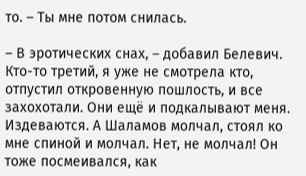то. – Ты мне потом снилась.

– В эротических снах, – добавил Белевич. Кто-то третий, я уже не смотрела кто, отпустил откровенную пошлость, и все захохотали. Они ещё и подкалывают меня. Издеваются. А Шаламов молчал, стоял ко мне спиной и молчал. Нет, не молчал! Он тоже посмеивался, как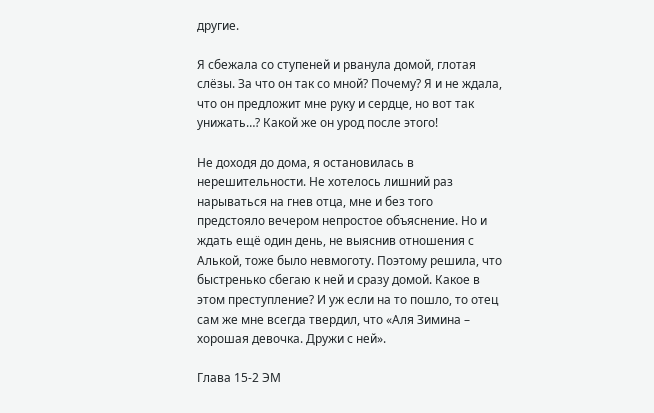другие.

Я сбежала со ступеней и рванула домой, глотая слёзы. За что он так со мной? Почему? Я и не ждала, что он предложит мне руку и сердце, но вот так унижать…? Какой же он урод после этого!

Не доходя до дома, я остановилась в нерешительности. Не хотелось лишний раз нарываться на гнев отца, мне и без того предстояло вечером непростое объяснение. Но и ждать ещё один день, не выяснив отношения с Алькой, тоже было невмоготу. Поэтому решила, что быстренько сбегаю к ней и сразу домой. Какое в этом преступление? И уж если на то пошло, то отец сам же мне всегда твердил, что «Аля Зимина – хорошая девочка. Дружи с ней».

Глава 15-2 ЭМ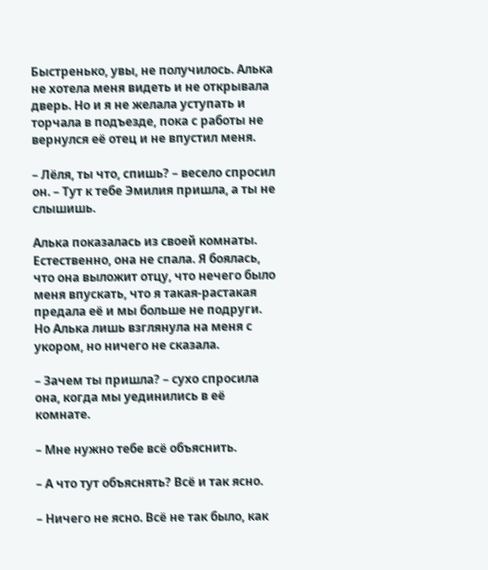Быстренько, увы, не получилось. Алька не хотела меня видеть и не открывала дверь. Но и я не желала уступать и торчала в подъезде, пока с работы не вернулся её отец и не впустил меня.

– Лёля, ты что, спишь? – весело спросил он. – Тут к тебе Эмилия пришла, а ты не слышишь.

Алька показалась из своей комнаты. Естественно, она не спала. Я боялась, что она выложит отцу, что нечего было меня впускать, что я такая-растакая предала её и мы больше не подруги. Но Алька лишь взглянула на меня с укором, но ничего не сказала.

– Зачем ты пришла? – сухо спросила она, когда мы уединились в её комнате.

– Мне нужно тебе всё объяснить.

– А что тут объяснять? Всё и так ясно.

– Ничего не ясно. Всё не так было, как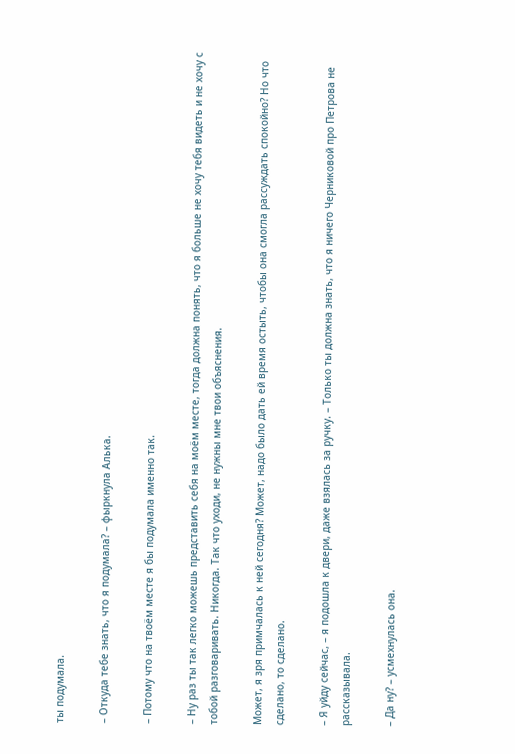ты подумала.

– Откуда тебе знать, что я подумала? – фыркнула Алька.

– Потому что на твоём месте я бы подумала именно так.

– Ну раз ты так легко можешь представить себя на моём месте, тогда должна понять, что я больше не хочу тебя видеть и не хочу с тобой разговаривать. Никогда. Так что уходи, не нужны мне твои объяснения.

Может, я зря примчалась к ней сегодня? Может, надо было дать ей время остыть, чтобы она смогла рассуждать спокойно? Но что сделано, то сделано.

– Я уйду сейчас, – я подошла к двери, даже взялась за ручку. – Только ты должна знать, что я ничего Черниковой про Петрова не рассказывала.

– Да ну? – усмехнулась она.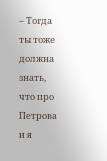– Тогда ты тоже должна знать, что про Петрова и я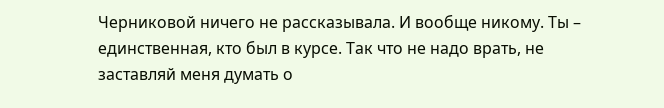Черниковой ничего не рассказывала. И вообще никому. Ты – единственная, кто был в курсе. Так что не надо врать, не заставляй меня думать о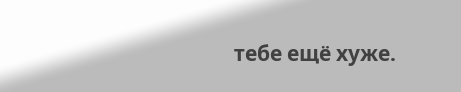тебе ещё хуже.